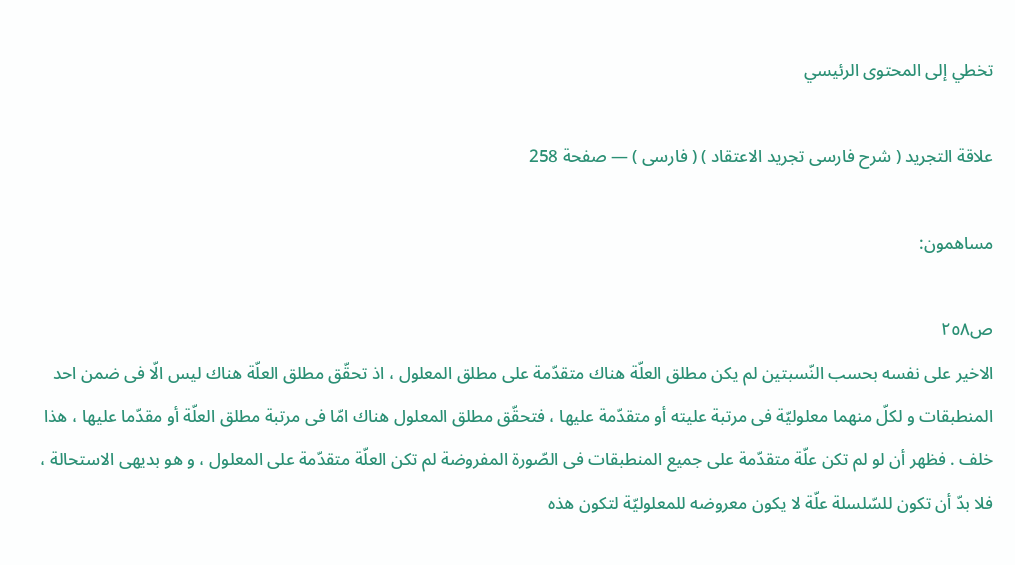تخطي إلى المحتوى الرئيسي

علاقة التجريد ( شرح فارسى تجريد الاعتقاد ) ( فارسى ) — صفحة 258

مساهمون:

ص٢٥٨
الاخير على نفسه بحسب النّسبتين لم يكن مطلق العلّة هناك متقدّمة على مطلق المعلول ، اذ تحقّق مطلق العلّة هناك ليس الّا فى ضمن احد المنطبقات و لكلّ منهما معلوليّة فى مرتبة عليته أو متقدّمة عليها ، فتحقّق مطلق المعلول هناك امّا فى مرتبة مطلق العلّة أو مقدّما عليها ، هذا خلف . فظهر أن لو لم تكن علّة متقدّمة على جميع المنطبقات فى الصّورة المفروضة لم تكن العلّة متقدّمة على المعلول ، و هو بديهى الاستحالة ، فلا بدّ أن تكون للسّلسلة علّة لا يكون معروضه للمعلوليّة لتكون هذه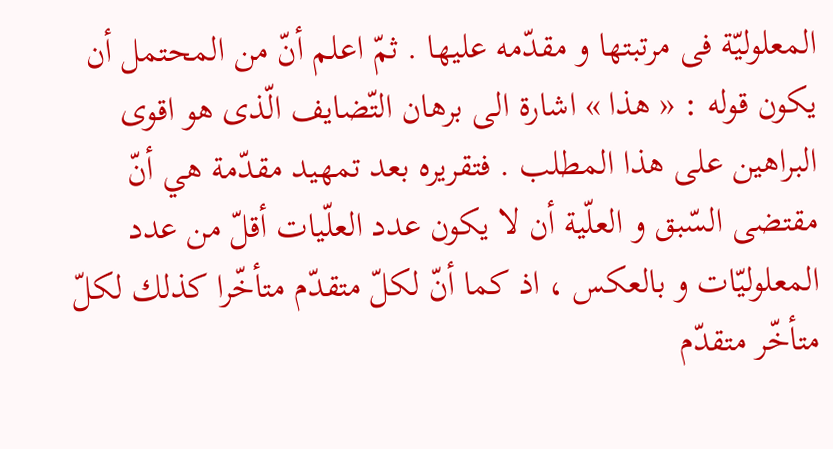المعلوليّة فى مرتبتها و مقدّمه عليها . ثمّ اعلم أنّ من المحتمل أن يكون قوله : « هذا » اشارة الى برهان التّضايف الّذى هو اقوى البراهين على هذا المطلب . فتقريره بعد تمهيد مقدّمة هي أنّ مقتضى السّبق و العلّية أن لا يكون عدد العلّيات أقلّ من عدد المعلوليّات و بالعكس ، اذ كما أنّ لكلّ متقدّم متأخّرا كذلك لكلّ متأخّر متقدّم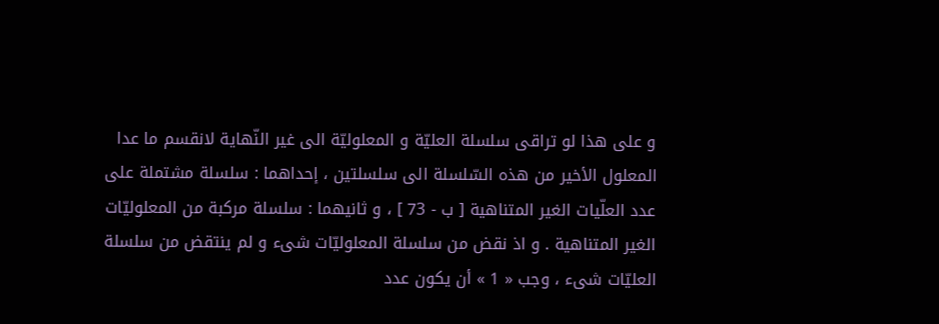و على هذا لو تراقى سلسلة العليّة و المعلوليّة الى غير النّهاية لانقسم ما عدا المعلول الأخير من هذه السّلسلة الى سلسلتين ، إحداهما : سلسلة مشتملة على عدد العلّيات الغير المتناهية [ ب - 73 ] ، و ثانيهما : سلسلة مركبة من المعلوليّات الغير المتناهية . و اذ نقض من سلسلة المعلوليّات شىء و لم ينتقض من سلسلة العليّات شىء ، وجب « 1 » أن يكون عدد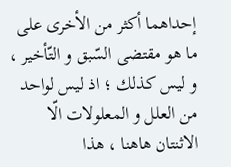إحداهما أكثر من الأخرى على ما هو مقتضى السّبق و التّأخير ، و ليس كذلك ؛ اذ ليس لواحد من العلل و المعلولات الّا الاثنتان هاهنا ، هذا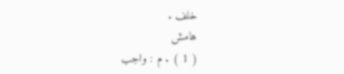خلف .
هامش
( 1 ) . م : واجب